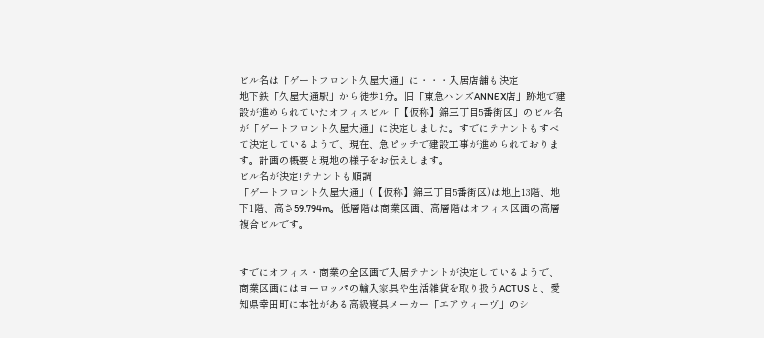ビル名は「ゲートフロント久屋大通」に・・・入居店舗も決定
地下鉄「久屋大通駅」から徒歩1分。旧「東急ハンズANNEX店」跡地で建設が進められていたオフィスビル「【仮称】錦三丁目5番街区」のビル名が「ゲートフロント久屋大通」に決定しました。すでにテナントもすべて決定しているようで、現在、急ピッチで建設工事が進められております。計画の概要と現地の様子をお伝えします。
ビル名が決定!テナントも順調
「ゲートフロント久屋大通」(【仮称】錦三丁目5番街区)は地上13階、地下1階、高さ59.794m。低層階は商業区画、高層階はオフィス区画の高層複合ビルです。


すでにオフィス・商業の全区画で入居テナントが決定しているようで、商業区画にはヨーロッパの輸入家具や生活雑貨を取り扱うACTUSと、愛知県幸田町に本社がある高級寝具メーカー「エアウィーヴ」のシ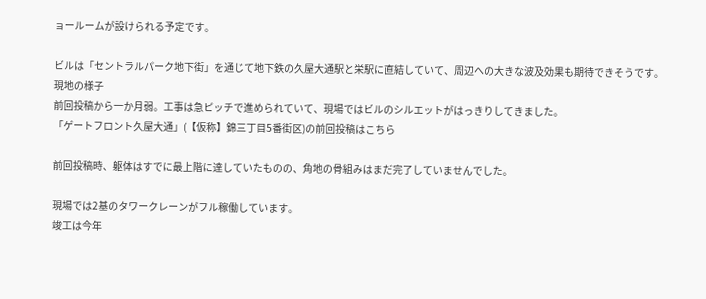ョールームが設けられる予定です。

ビルは「セントラルパーク地下街」を通じて地下鉄の久屋大通駅と栄駅に直結していて、周辺への大きな波及効果も期待できそうです。
現地の様子
前回投稿から一か月弱。工事は急ピッチで進められていて、現場ではビルのシルエットがはっきりしてきました。
「ゲートフロント久屋大通」(【仮称】錦三丁目5番街区)の前回投稿はこちら

前回投稿時、躯体はすでに最上階に達していたものの、角地の骨組みはまだ完了していませんでした。

現場では2基のタワークレーンがフル稼働しています。
竣工は今年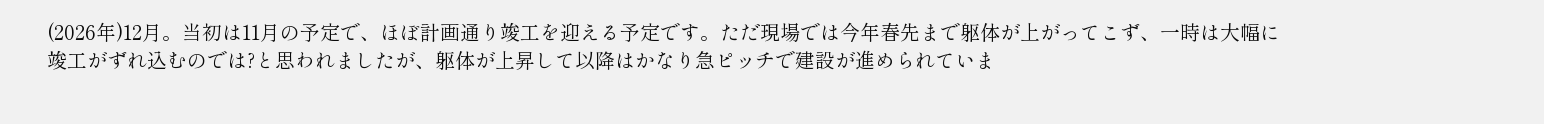(2026年)12月。当初は11月の予定で、ほぼ計画通り竣工を迎える予定です。ただ現場では今年春先まで躯体が上がってこず、一時は大幅に竣工がずれ込むのでは?と思われましたが、躯体が上昇して以降はかなり急ピッチで建設が進められていま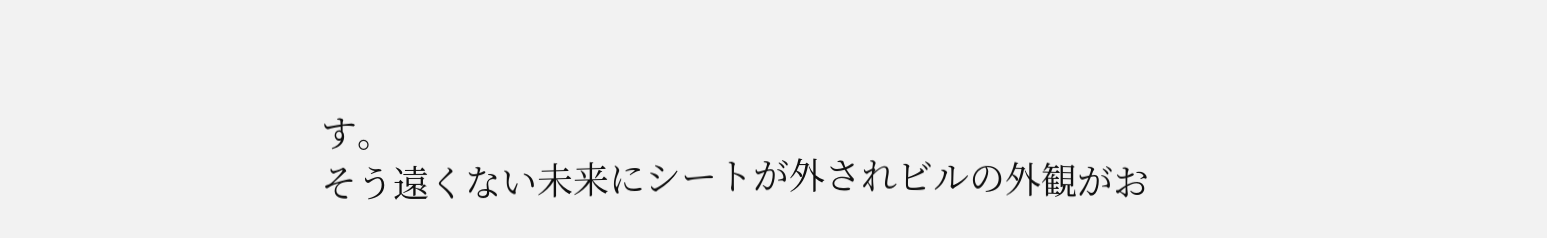す。
そう遠くない未来にシートが外されビルの外観がお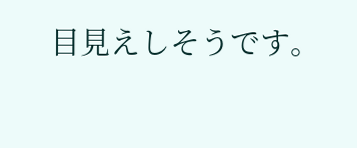目見えしそうです。